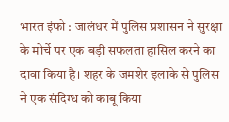भारत इंफो : जालंधर में पुलिस प्रशासन ने सुरक्षा के मोर्चे पर एक बड़ी सफलता हासिल करने का दावा किया है। शहर के जमशेर इलाके से पुलिस ने एक संदिग्ध को काबू किया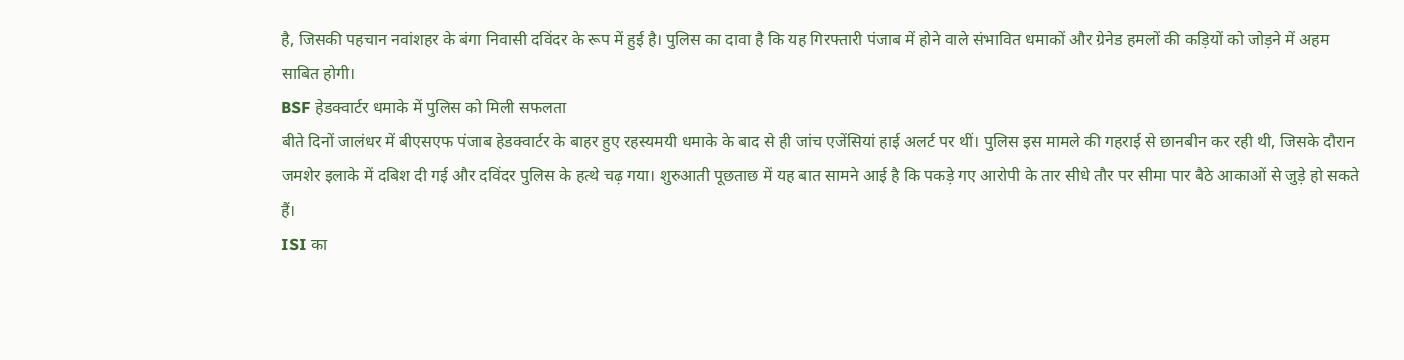है, जिसकी पहचान नवांशहर के बंगा निवासी दविंदर के रूप में हुई है। पुलिस का दावा है कि यह गिरफ्तारी पंजाब में होने वाले संभावित धमाकों और ग्रेनेड हमलों की कड़ियों को जोड़ने में अहम साबित होगी।
BSF हेडक्वार्टर धमाके में पुलिस को मिली सफलता
बीते दिनों जालंधर में बीएसएफ पंजाब हेडक्वार्टर के बाहर हुए रहस्यमयी धमाके के बाद से ही जांच एजेंसियां हाई अलर्ट पर थीं। पुलिस इस मामले की गहराई से छानबीन कर रही थी, जिसके दौरान जमशेर इलाके में दबिश दी गई और दविंदर पुलिस के हत्थे चढ़ गया। शुरुआती पूछताछ में यह बात सामने आई है कि पकड़े गए आरोपी के तार सीधे तौर पर सीमा पार बैठे आकाओं से जुड़े हो सकते हैं।
ISI का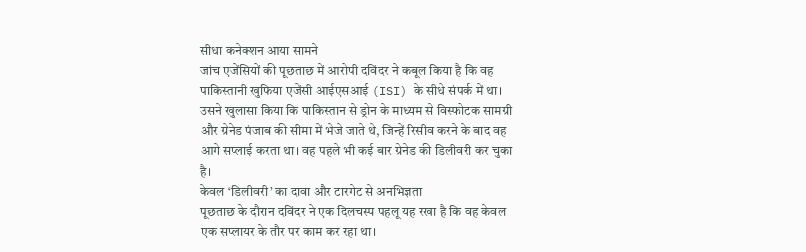सीधा कनेक्शन आया सामने
जांच एजेंसियों की पूछताछ में आरोपी दविंदर ने कबूल किया है कि वह पाकिस्तानी खुफिया एजेंसी आईएसआई (ISI) के सीधे संपर्क में था। उसने खुलासा किया कि पाकिस्तान से ड्रोन के माध्यम से विस्फोटक सामग्री और ग्रेनेड पंजाब की सीमा में भेजे जाते थे, जिन्हें रिसीव करने के बाद वह आगे सप्लाई करता था। वह पहले भी कई बार ग्रेनेड की डिलीवरी कर चुका है।
केवल ‘डिलीवरी’ का दावा और टारगेट से अनभिज्ञता
पूछताछ के दौरान दविंदर ने एक दिलचस्प पहलू यह रखा है कि वह केवल एक सप्लायर के तौर पर काम कर रहा था।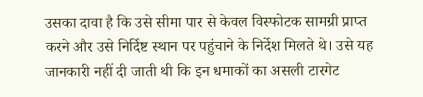उसका दावा है कि उसे सीमा पार से केवल विस्फोटक सामग्री प्राप्त करने और उसे निर्दिष्ट स्थान पर पहुंचाने के निर्देश मिलते थे। उसे यह जानकारी नहीं दी जाती थी कि इन धमाकों का असली टारगेट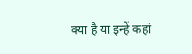क्या है या इन्हें कहां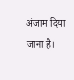अंजाम दिया जाना है।